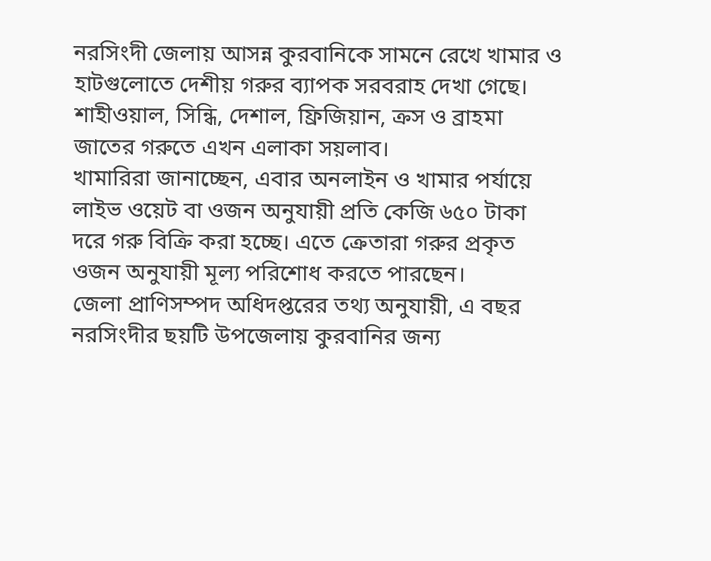নরসিংদী জেলায় আসন্ন কুরবানিকে সামনে রেখে খামার ও হাটগুলোতে দেশীয় গরুর ব্যাপক সরবরাহ দেখা গেছে। শাহীওয়াল, সিন্ধি, দেশাল, ফ্রিজিয়ান, ক্রস ও ব্রাহমা জাতের গরুতে এখন এলাকা সয়লাব।
খামারিরা জানাচ্ছেন, এবার অনলাইন ও খামার পর্যায়ে লাইভ ওয়েট বা ওজন অনুযায়ী প্রতি কেজি ৬৫০ টাকা দরে গরু বিক্রি করা হচ্ছে। এতে ক্রেতারা গরুর প্রকৃত ওজন অনুযায়ী মূল্য পরিশোধ করতে পারছেন।
জেলা প্রাণিসম্পদ অধিদপ্তরের তথ্য অনুযায়ী, এ বছর নরসিংদীর ছয়টি উপজেলায় কুরবানির জন্য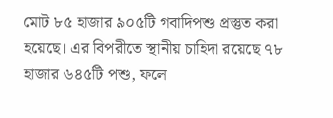মোট ৮৫ হাজার ৯০৫টি গবাদিপশু প্রস্তুত করা হয়েছে। এর বিপরীতে স্থানীয় চাহিদা রয়েছে ৭৮ হাজার ৬৪৫টি পশু, ফলে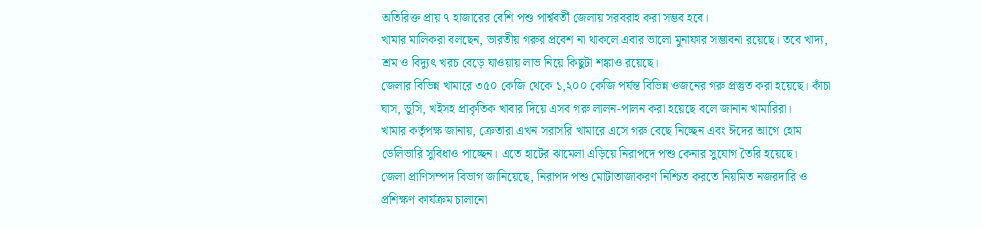অতিরিক্ত প্রায় ৭ হাজারের বেশি পশু পার্শ্ববর্তী জেলায় সরবরাহ করা সম্ভব হবে।
খামার মালিকরা বলছেন, ভারতীয় গরুর প্রবেশ না থাকলে এবার ভালো মুনাফার সম্ভাবনা রয়েছে। তবে খাদ্য, শ্রম ও বিদ্যুৎ খরচ বেড়ে যাওয়ায় লাভ নিয়ে কিছুটা শঙ্কাও রয়েছে।
জেলার বিভিন্ন খামারে ৩৫০ কেজি থেকে ১,২০০ কেজি পর্যন্ত বিভিন্ন ওজনের গরু প্রস্তুত করা হয়েছে। কাঁচা ঘাস, ভুসি, খইসহ প্রাকৃতিক খাবার দিয়ে এসব গরু লালন-পালন করা হয়েছে বলে জানান খামারিরা।
খামার কর্তৃপক্ষ জানায়, ক্রেতারা এখন সরাসরি খামারে এসে গরু বেছে নিচ্ছেন এবং ঈদের আগে হোম ডেলিভারি সুবিধাও পাচ্ছেন। এতে হাটের ঝামেলা এড়িয়ে নিরাপদে পশু কেনার সুযোগ তৈরি হয়েছে।
জেলা প্রাণিসম্পদ বিভাগ জানিয়েছে, নিরাপদ পশু মোটাতাজাকরণ নিশ্চিত করতে নিয়মিত নজরদারি ও প্রশিক্ষণ কার্যক্রম চালানো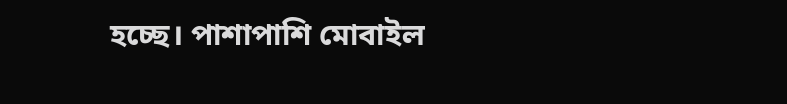হচ্ছে। পাশাপাশি মোবাইল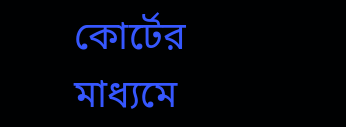কোর্টের মাধ্যমে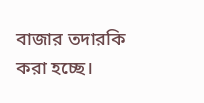বাজার তদারকি করা হচ্ছে।